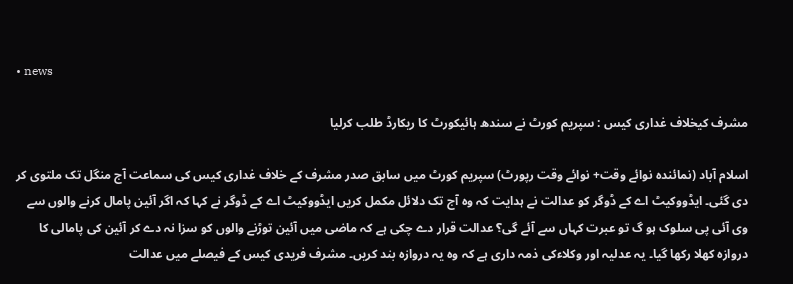• news

مشرف کیخلاف غداری کیس : سپریم کورٹ نے سندھ ہائیکورٹ کا ریکارڈ طلب کرلیا

اسلام آباد (نمائندہ نوائے وقت+ نوائے وقت رپورٹ) سپریم کورٹ میں سابق صدر مشرف کے خلاف غداری کیس کی سماعت آج منگل تک ملتوی کر دی گئی۔ ایڈووکیٹ اے کے ڈوگر کو عدالت نے ہدایت کہ وہ آج تک دلائل مکمل کریں ایڈووکیٹ اے کے ڈوگر نے کہا کہ اگر آئین پامال کرنے والوں سے وی آئی پی سلوک ہو گ تو عبرت کہاں سے آئے گی؟ عدالت قرار دے چکی ہے کہ ماضی میں آئین توڑنے والوں کو سزا نہ دے کر آئین کی پامالی کا دروازہ کھلا رکھا گیا۔ یہ عدلیہ اور وکلاءکی ذمہ داری ہے کہ وہ یہ دروازہ بند کریں۔ مشرف فریدی کیس کے فیصلے میں عدالت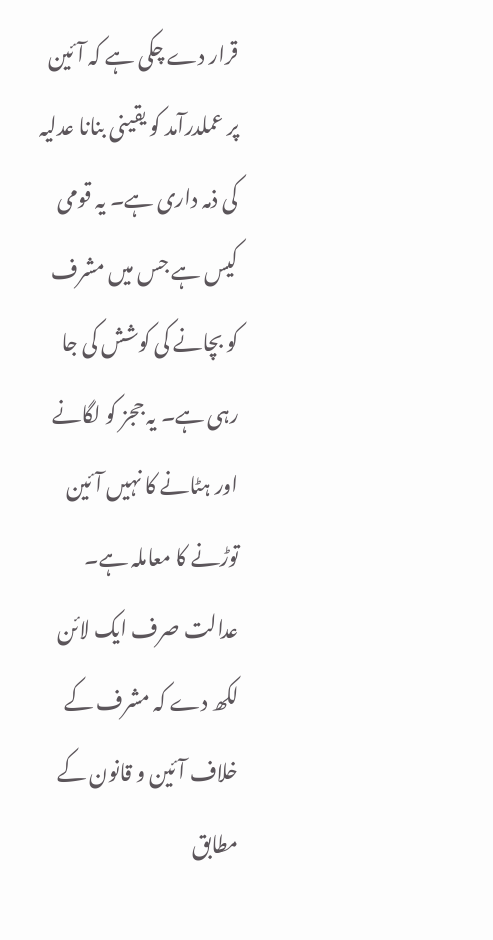قرار دے چکی ہے کہ آئین پر عملدرآمد کو یقینی بنانا عدلیہ کی ذمہ داری ہے۔ یہ قومی کیس ہے جس میں مشرف کو بچانے کی کوشش کی جا رہی ہے۔ یہ ججز کو لگانے اور ہٹانے کا نہیں آئین توڑنے کا معاملہ ہے۔ عدالت صرف ایک لائن لکھ دے کہ مشرف کے خلاف آئین و قانون کے مطابق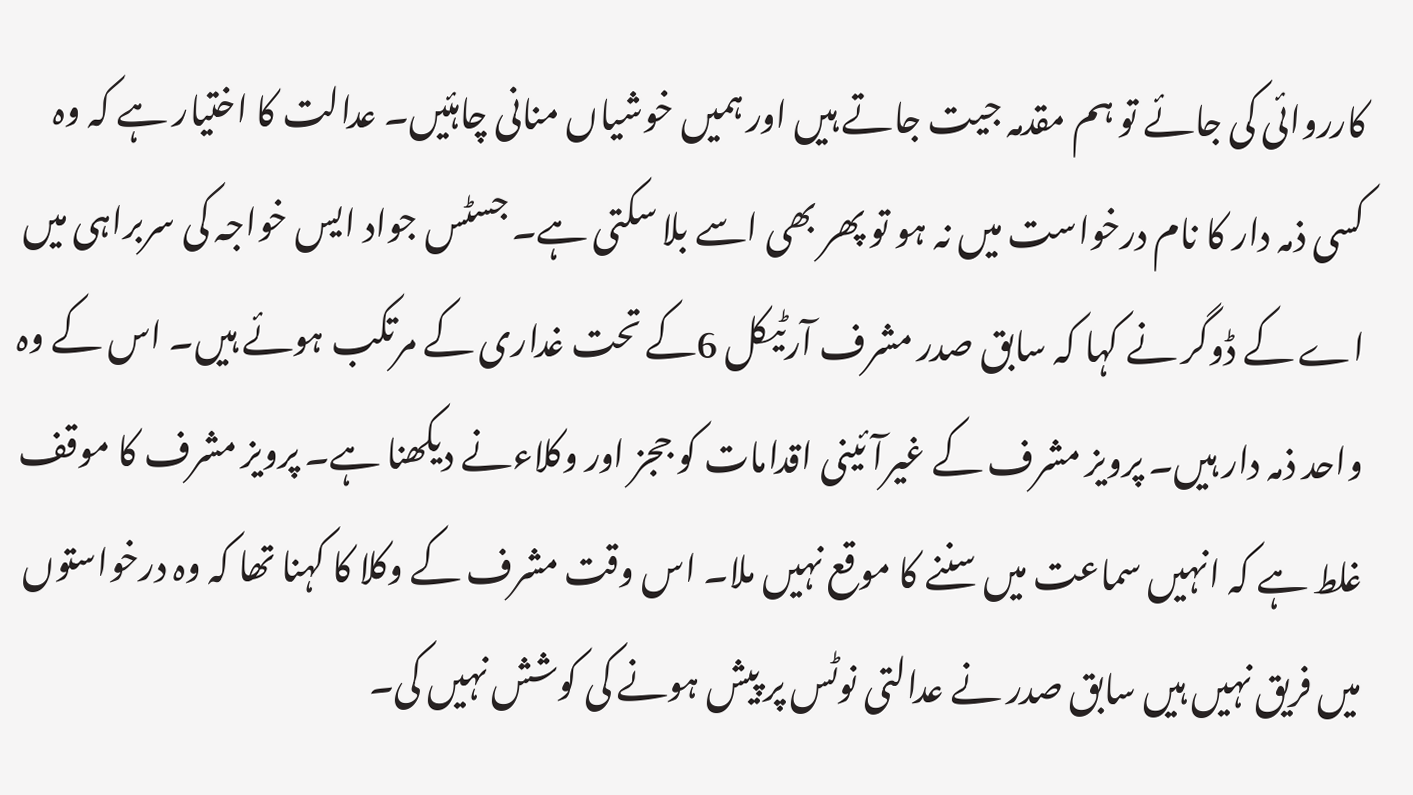کارروائی کی جائے تو ہم مقدمہ جیت جاتے ہیں اور ہمیں خوشیاں منانی چاہئیں۔ عدالت کا اختیار ہے کہ وہ کسی ذمہ دار کا نام درخواست میں نہ ہو تو پھر بھی اسے بلا سکتی ہے۔ جسٹس جواد ایس خواجہ کی سربراہی میں اے کے ڈوگر نے کہا کہ سابق صدر مشرف آرٹیکل 6کے تحت غداری کے مرتکب ہوئے ہیں۔ اس کے وہ واحد ذمہ دار ہیں۔ پرویز مشرف کے غیرآئینی اقدامات کو ججز اور وکلاءنے دیکھنا ہے۔ پرویز مشرف کا موقف غلط ہے کہ انہیں سماعت میں سننے کا موقع نہیں ملا۔ اس وقت مشرف کے وکلا کا کہنا تھا کہ وہ درخواستوں میں فریق نہیں ہیں سابق صدر نے عدالتی نوٹس پر پیش ہونے کی کوشش نہیں کی۔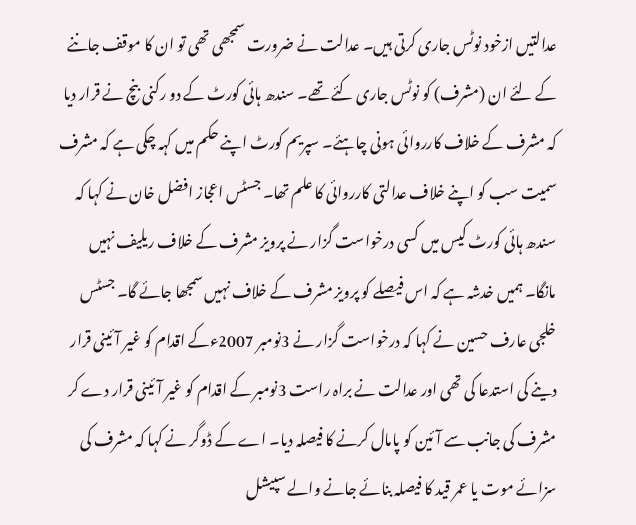عدالتیں ازخود نوٹس جاری کرتی ہیں۔ عدالت نے ضرورت سمجھی تھی تو ان کا موقف جاننے کے لئے ان (مشرف) کو نوٹس جاری کئے تھے۔ سندھ ہائی کورٹ کے دو رکنی بنچ نے قرار دیا کہ مشرف کے خلاف کارروائی ہونی چاہئے۔ سپریم کورٹ اپنے حکم میں کہہ چکی ہے کہ مشرف سمیت سب کو اپنے خلاف عدالتی کارروائی کا علم تھا۔ جسٹس اعجاز افضل خان نے کہا کہ سندھ ہائی کورٹ کیس میں کسی درخواست گزار نے پرویز مشرف کے خلاف ریلیف نہیں مانگا۔ ہمیں خدشہ ہے کہ اس فیصلے کو پرویز مشرف کے خلاف نہیں سمجھا جائے گا۔ جسٹس خلجی عارف حسین نے کہا کہ درخواست گزار نے 3نومبر 2007ءکے اقدام کو غیر آئینی قرار دینے کی استدعا کی تھی اور عدالت نے براہ راست 3نومبر کے اقدام کو غیر آئینی قرار دے کر مشرف کی جانب سے آئین کو پامال کرنے کا فیصلہ دیا۔ اے کے ڈوگر نے کہا کہ مشرف کی سزائے موت یا عمر قید کا فیصلہ بنائے جانے والے سپیشل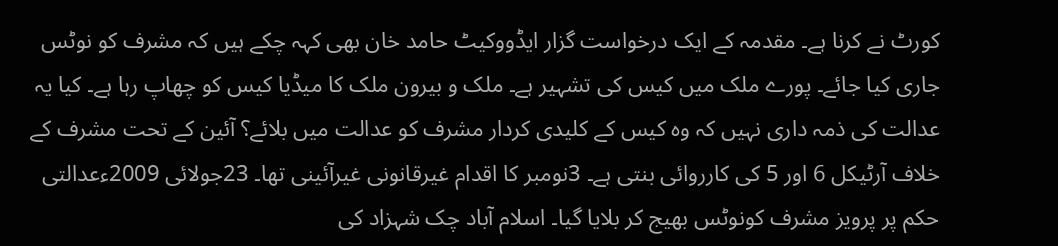کورٹ نے کرنا ہے۔ مقدمہ کے ایک درخواست گزار ایڈووکیٹ حامد خان بھی کہہ چکے ہیں کہ مشرف کو نوٹس جاری کیا جائے۔ پورے ملک میں کیس کی تشہیر ہے۔ ملک و بیرون ملک کا میڈیا کیس کو چھاپ رہا ہے۔ کیا یہ عدالت کی ذمہ داری نہیں کہ وہ کیس کے کلیدی کردار مشرف کو عدالت میں بلائے؟ آئین کے تحت مشرف کے خلاف آرٹیکل 6 اور 5 کی کارروائی بنتی ہے۔ 3نومبر کا اقدام غیرقانونی غیرآئینی تھا۔ 23جولائی 2009ءعدالتی حکم پر پرویز مشرف کونوٹس بھیج کر بلایا گیا۔ اسلام آباد چک شہزاد کی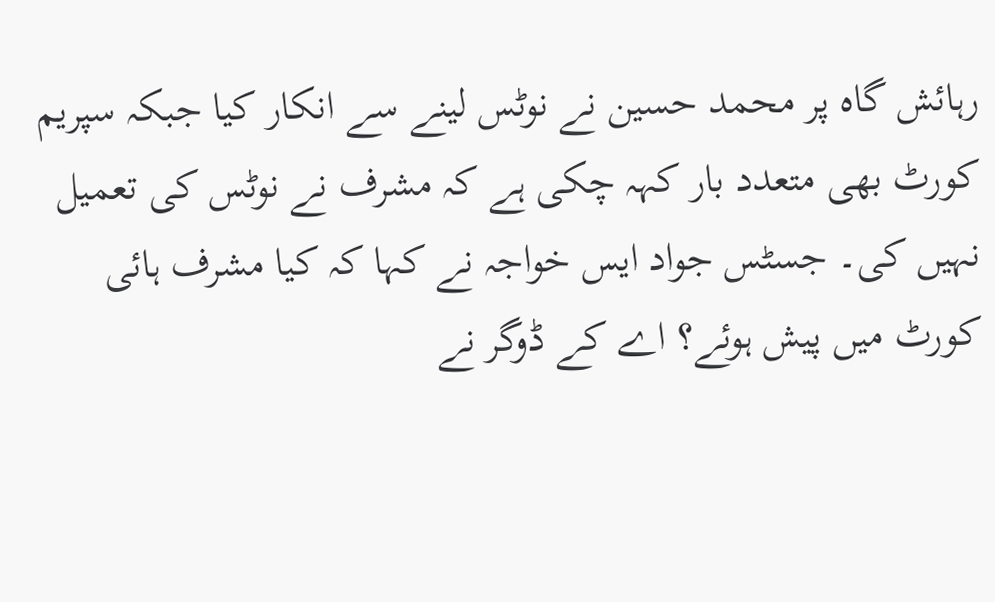رہائش گاہ پر محمد حسین نے نوٹس لینے سے انکار کیا جبکہ سپریم کورٹ بھی متعدد بار کہہ چکی ہے کہ مشرف نے نوٹس کی تعمیل نہیں کی۔ جسٹس جواد ایس خواجہ نے کہا کہ کیا مشرف ہائی کورٹ میں پیش ہوئے؟ اے کے ڈوگر نے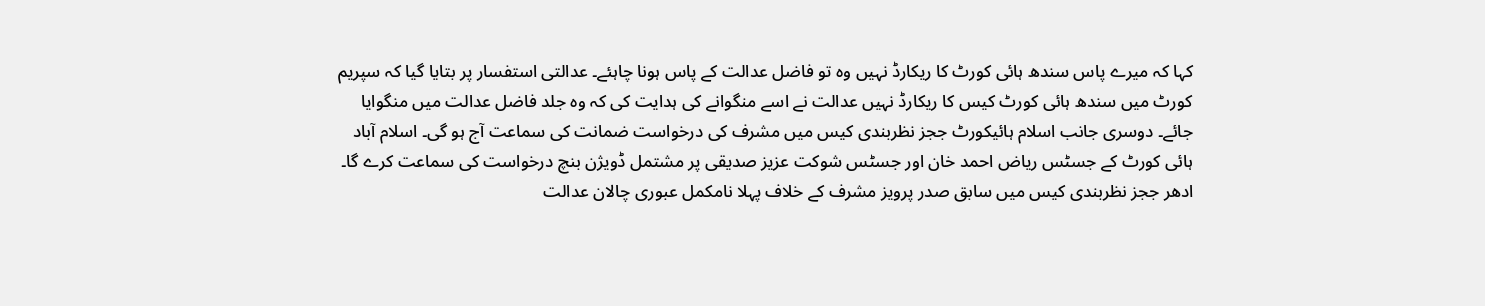کہا کہ میرے پاس سندھ ہائی کورٹ کا ریکارڈ نہیں وہ تو فاضل عدالت کے پاس ہونا چاہئے۔ عدالتی استفسار پر بتایا گیا کہ سپریم کورٹ میں سندھ ہائی کورٹ کیس کا ریکارڈ نہیں عدالت نے اسے منگوانے کی ہدایت کی کہ وہ جلد فاضل عدالت میں منگوایا جائے۔ دوسری جانب اسلام ہائیکورٹ ججز نظربندی کیس میں مشرف کی درخواست ضمانت کی سماعت آج ہو گی۔ اسلام آباد ہائی کورٹ کے جسٹس ریاض احمد خان اور جسٹس شوکت عزیز صدیقی پر مشتمل ڈویژن بنچ درخواست کی سماعت کرے گا۔ ادھر ججز نظربندی کیس میں سابق صدر پرویز مشرف کے خلاف پہلا نامکمل عبوری چالان عدالت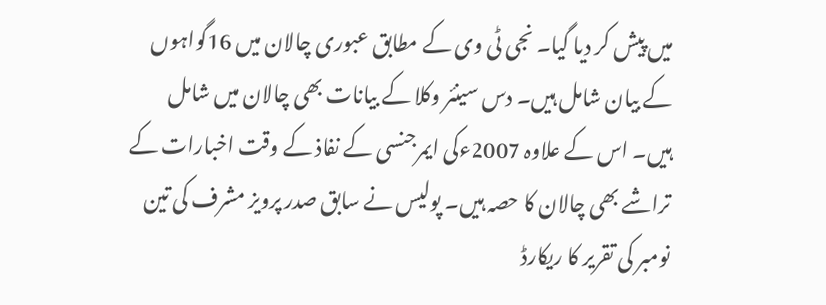میں پیش کر دیا گیا۔ نجی ٹی وی کے مطابق عبوری چالان میں 16گواہوں کے بیان شامل ہیں۔ دس سینئر وکلا کے بیانات بھی چالان میں شامل ہیں۔ اس کے علاوہ 2007ءکی ایمرجنسی کے نفاذ کے وقت اخبارات کے تراشے بھی چالان کا حصہ ہیں۔ پولیس نے سابق صدر پرویز مشرف کی تین نومبر کی تقریر کا ریکارڈ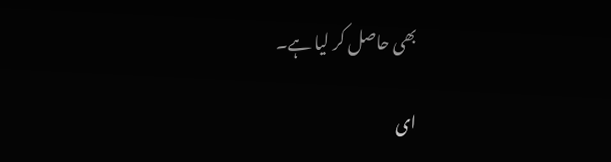بھی حاصل کر لیا ہے۔

ای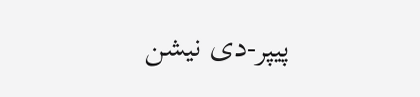پیپر-دی نیشن